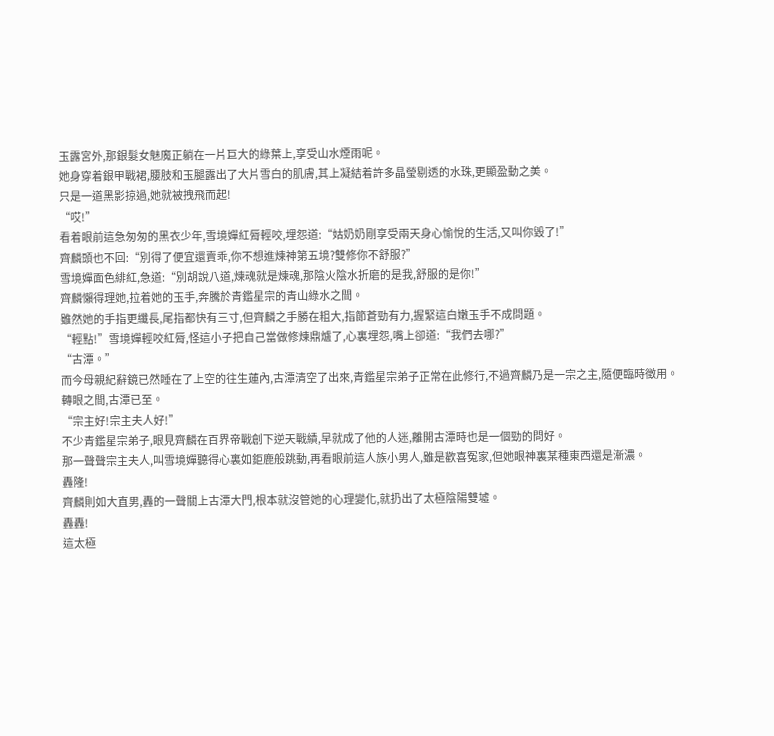玉露宮外,那銀髮女魅魔正躺在一片巨大的綠葉上,享受山水煙雨呢。
她身穿着銀甲戰裙,腰肢和玉腿露出了大片雪白的肌膚,其上凝結着許多晶瑩剔透的水珠,更顯盈動之美。
只是一道黑影掠過,她就被拽飛而起!
“哎!”
看着眼前這急匆匆的黑衣少年,雪境嬋紅脣輕咬,埋怨道:“姑奶奶剛享受兩天身心愉悅的生活,又叫你毀了!”
齊麟頭也不回:“別得了便宜還賣乖,你不想進煉神第五境?雙修你不舒服?”
雪境嬋面色緋紅,急道:“別胡說八道,煉魂就是煉魂,那陰火陰水折磨的是我,舒服的是你!”
齊麟懶得理她,拉着她的玉手,奔騰於青鑑星宗的青山綠水之間。
雖然她的手指更纖長,尾指都快有三寸,但齊麟之手勝在粗大,指節蒼勁有力,握緊這白嫩玉手不成問題。
“輕點!”雪境嬋輕咬紅脣,怪這小子把自己當做修煉鼎爐了,心裏埋怨,嘴上卻道:“我們去哪?”
“古潭。”
而今母親紀辭鏡已然睡在了上空的往生蓮內,古潭清空了出來,青鑑星宗弟子正常在此修行,不過齊麟乃是一宗之主,隨便臨時徵用。
轉眼之間,古潭已至。
“宗主好!宗主夫人好!”
不少青鑑星宗弟子,眼見齊麟在百界帝戰創下逆天戰績,早就成了他的人迷,離開古潭時也是一個勁的問好。
那一聲聲宗主夫人,叫雪境嬋聽得心裏如鉅鹿般跳動,再看眼前這人族小男人,雖是歡喜冤家,但她眼神裏某種東西還是漸濃。
轟隆!
齊麟則如大直男,轟的一聲關上古潭大門,根本就沒管她的心理變化,就扔出了太極陰陽雙墟。
轟轟!
這太極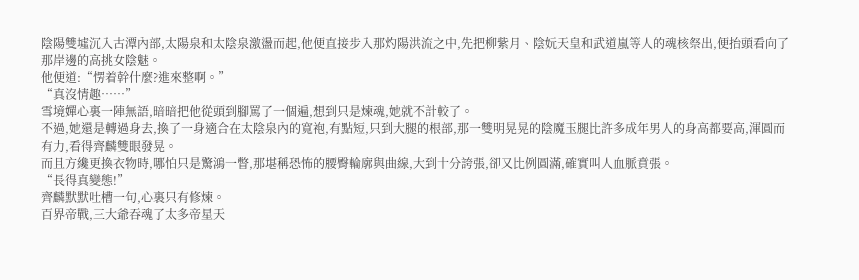陰陽雙墟沉入古潭內部,太陽泉和太陰泉激盪而起,他便直接步入那灼陽洪流之中,先把柳紫月、陰妧天皇和武道嵐等人的魂核祭出,便抬頭看向了那岸邊的高挑女陰魅。
他便道:“愣着幹什麼?進來整啊。”
“真沒情趣……”
雪境嬋心裏一陣無語,暗暗把他從頭到腳罵了一個遍,想到只是煉魂,她就不計較了。
不過,她還是轉過身去,換了一身適合在太陰泉內的寬袍,有點短,只到大腿的根部,那一雙明晃晃的陰魔玉腿比許多成年男人的身高都要高,渾圓而有力,看得齊麟雙眼發晃。
而且方纔更換衣物時,哪怕只是驚鴻一瞥,那堪稱恐怖的腰臀輪廓與曲線,大到十分誇張,卻又比例圓滿,確實叫人血脈賁張。
“長得真變態!”
齊麟默默吐槽一句,心裏只有修煉。
百界帝戰,三大爺吞魂了太多帝星天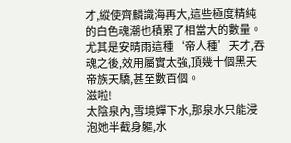才,縱使齊麟識海再大,這些極度精純的白色魂潮也積累了相當大的數量。
尤其是安晴雨這種‘帝人種’天才,吞魂之後,效用屬實太強,頂幾十個黑天帝族天驕,甚至數百個。
滋啦!
太陰泉內,雪境嬋下水,那泉水只能浸泡她半截身軀,水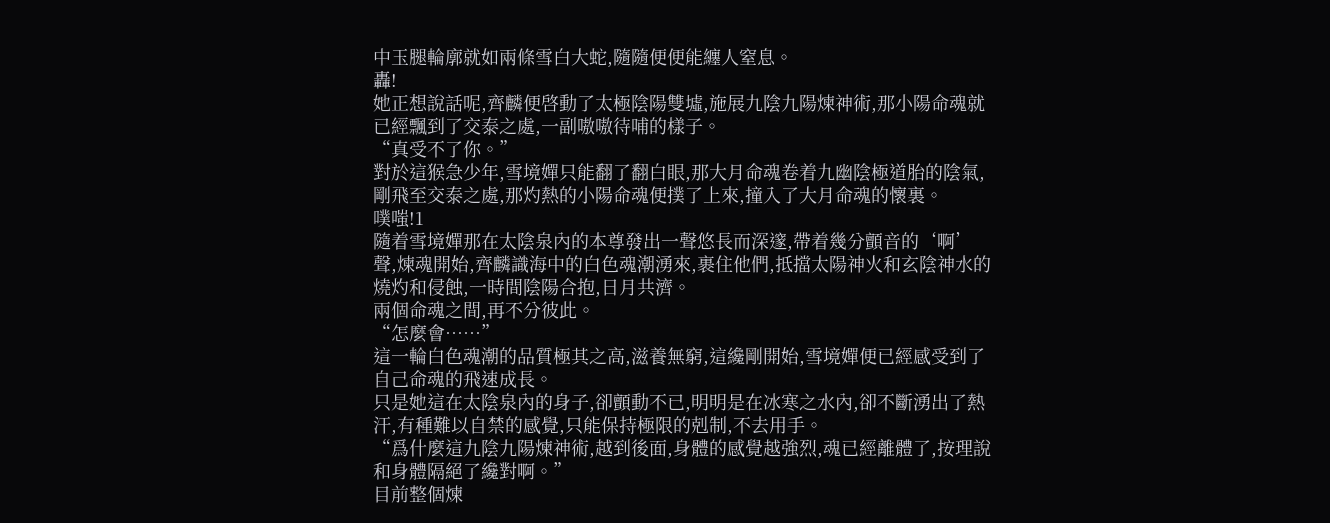中玉腿輪廓就如兩條雪白大蛇,隨隨便便能纏人窒息。
轟!
她正想說話呢,齊麟便啓動了太極陰陽雙墟,施展九陰九陽煉神術,那小陽命魂就已經飄到了交泰之處,一副嗷嗷待哺的樣子。
“真受不了你。”
對於這猴急少年,雪境嬋只能翻了翻白眼,那大月命魂卷着九幽陰極道胎的陰氣,剛飛至交泰之處,那灼熱的小陽命魂便撲了上來,撞入了大月命魂的懷裏。
噗嗤!1
隨着雪境嬋那在太陰泉內的本尊發出一聲悠長而深邃,帶着幾分顫音的‘啊’聲,煉魂開始,齊麟識海中的白色魂潮湧來,裹住他們,抵擋太陽神火和玄陰神水的燒灼和侵蝕,一時間陰陽合抱,日月共濟。
兩個命魂之間,再不分彼此。
“怎麼會……”
這一輪白色魂潮的品質極其之高,滋養無窮,這纔剛開始,雪境嬋便已經感受到了自己命魂的飛速成長。
只是她這在太陰泉內的身子,卻顫動不已,明明是在冰寒之水內,卻不斷湧出了熱汗,有種難以自禁的感覺,只能保持極限的剋制,不去用手。
“爲什麼這九陰九陽煉神術,越到後面,身體的感覺越強烈,魂已經離體了,按理說和身體隔絕了纔對啊。”
目前整個煉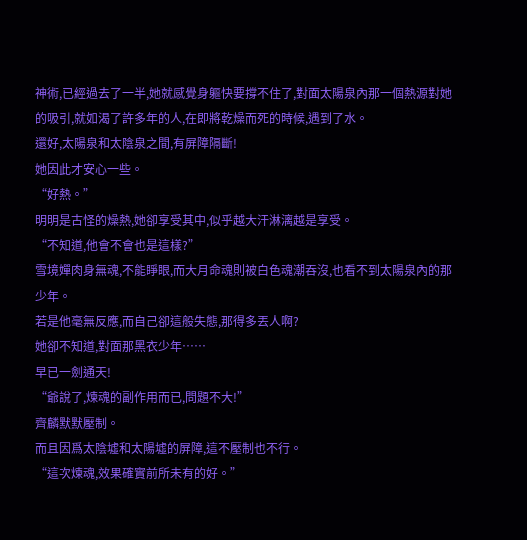神術,已經過去了一半,她就感覺身軀快要撐不住了,對面太陽泉內那一個熱源對她的吸引,就如渴了許多年的人,在即將乾燥而死的時候,遇到了水。
還好,太陽泉和太陰泉之間,有屏障隔斷!
她因此才安心一些。
“好熱。”
明明是古怪的燥熱,她卻享受其中,似乎越大汗淋漓越是享受。
“不知道,他會不會也是這樣?”
雪境嬋肉身無魂,不能睜眼,而大月命魂則被白色魂潮吞沒,也看不到太陽泉內的那少年。
若是他毫無反應,而自己卻這般失態,那得多丟人啊?
她卻不知道,對面那黑衣少年……
早已一劍通天!
“爺說了,煉魂的副作用而已,問題不大!”
齊麟默默壓制。
而且因爲太陰墟和太陽墟的屏障,這不壓制也不行。
“這次煉魂,效果確實前所未有的好。”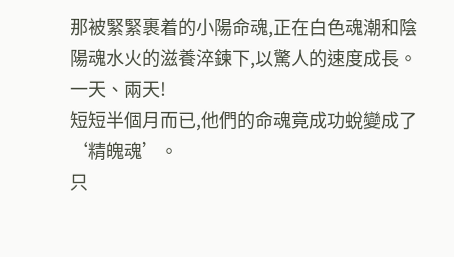那被緊緊裹着的小陽命魂,正在白色魂潮和陰陽魂水火的滋養淬鍊下,以驚人的速度成長。
一天、兩天!
短短半個月而已,他們的命魂竟成功蛻變成了‘精魄魂’。
只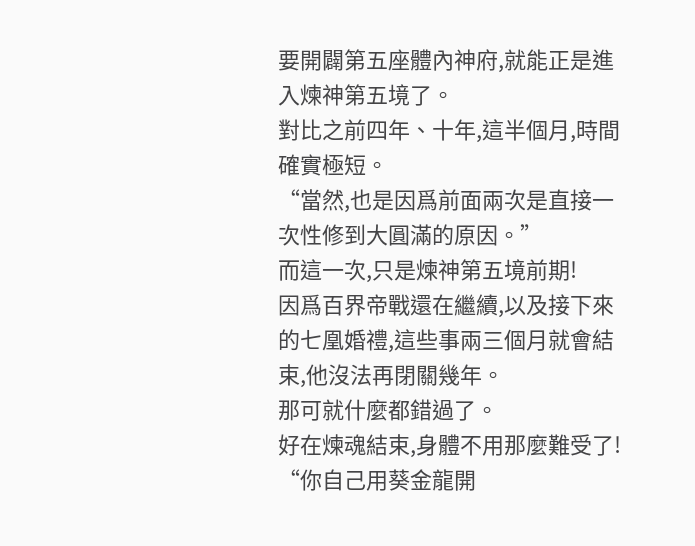要開闢第五座體內神府,就能正是進入煉神第五境了。
對比之前四年、十年,這半個月,時間確實極短。
“當然,也是因爲前面兩次是直接一次性修到大圓滿的原因。”
而這一次,只是煉神第五境前期!
因爲百界帝戰還在繼續,以及接下來的七凰婚禮,這些事兩三個月就會結束,他沒法再閉關幾年。
那可就什麼都錯過了。
好在煉魂結束,身體不用那麼難受了!
“你自己用葵金龍開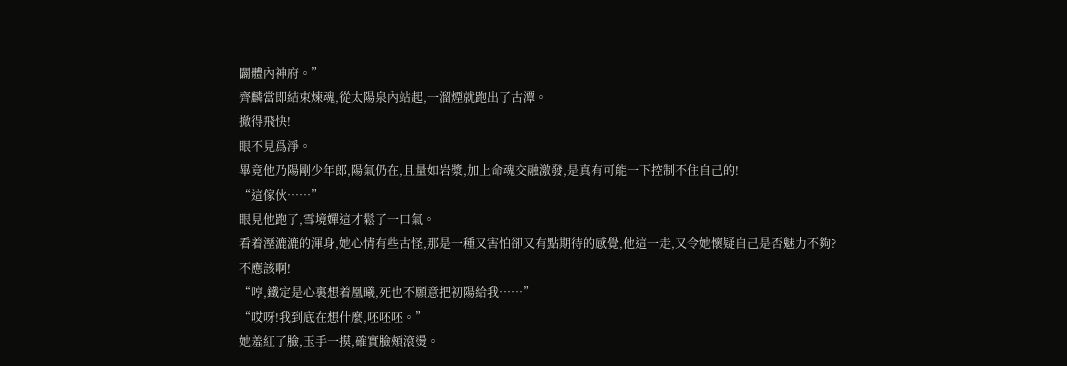闢體內神府。”
齊麟當即結束煉魂,從太陽泉內站起,一溜煙就跑出了古潭。
撤得飛快!
眼不見爲淨。
畢竟他乃陽剛少年郎,陽氣仍在,且量如岩漿,加上命魂交融激發,是真有可能一下控制不住自己的!
“這傢伙……”
眼見他跑了,雪境嬋這才鬆了一口氣。
看着溼漉漉的渾身,她心情有些古怪,那是一種又害怕卻又有點期待的感覺,他這一走,又令她懷疑自己是否魅力不夠?
不應該啊!
“哼,鐵定是心裏想着凰曦,死也不願意把初陽給我……”
“哎呀!我到底在想什麼,呸呸呸。”
她羞紅了臉,玉手一摸,確實臉頰滾燙。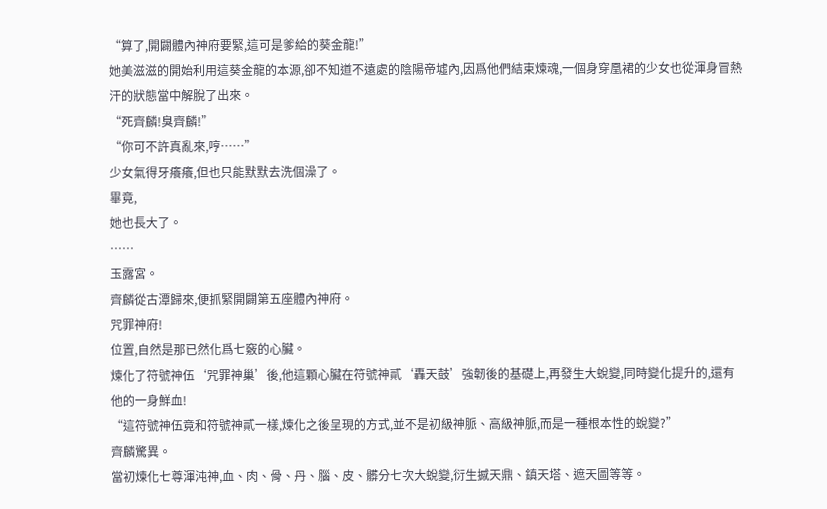“算了,開闢體內神府要緊,這可是爹給的葵金龍!”
她美滋滋的開始利用這葵金龍的本源,卻不知道不遠處的陰陽帝墟內,因爲他們結束煉魂,一個身穿凰裙的少女也從渾身冒熱汗的狀態當中解脫了出來。
“死齊麟!臭齊麟!”
“你可不許真亂來,哼……”
少女氣得牙癢癢,但也只能默默去洗個澡了。
畢竟,
她也長大了。
……
玉露宮。
齊麟從古潭歸來,便抓緊開闢第五座體內神府。
咒罪神府!
位置,自然是那已然化爲七竅的心臟。
煉化了符號神伍‘咒罪神巢’後,他這顆心臟在符號神貳‘轟天鼓’強韌後的基礎上,再發生大蛻變,同時變化提升的,還有他的一身鮮血!
“這符號神伍竟和符號神貳一樣,煉化之後呈現的方式,並不是初級神脈、高級神脈,而是一種根本性的蛻變?”
齊麟驚異。
當初煉化七尊渾沌神,血、肉、骨、丹、腦、皮、髒分七次大蛻變,衍生撼天鼎、鎮天塔、遮天圖等等。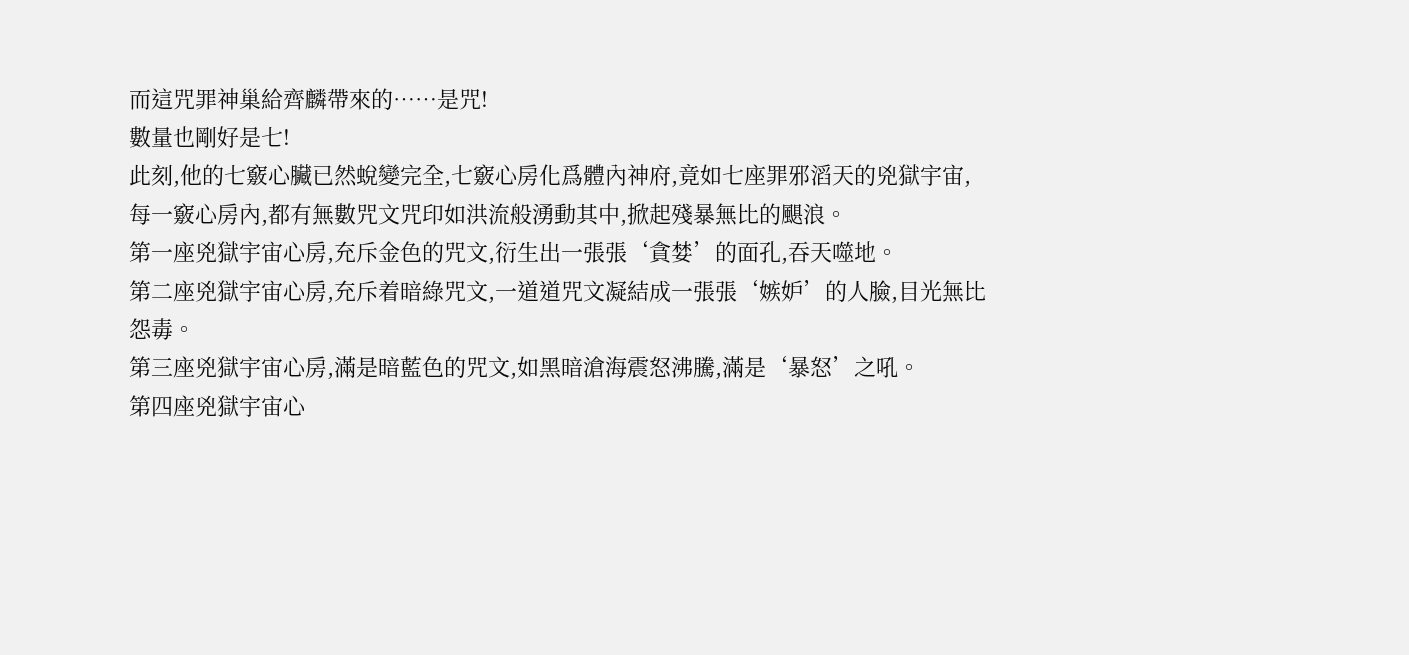而這咒罪神巢給齊麟帶來的……是咒!
數量也剛好是七!
此刻,他的七竅心臟已然蛻變完全,七竅心房化爲體內神府,竟如七座罪邪滔天的兇獄宇宙,每一竅心房內,都有無數咒文咒印如洪流般湧動其中,掀起殘暴無比的颶浪。
第一座兇獄宇宙心房,充斥金色的咒文,衍生出一張張‘貪婪’的面孔,吞天噬地。
第二座兇獄宇宙心房,充斥着暗綠咒文,一道道咒文凝結成一張張‘嫉妒’的人臉,目光無比怨毒。
第三座兇獄宇宙心房,滿是暗藍色的咒文,如黑暗滄海震怒沸騰,滿是‘暴怒’之吼。
第四座兇獄宇宙心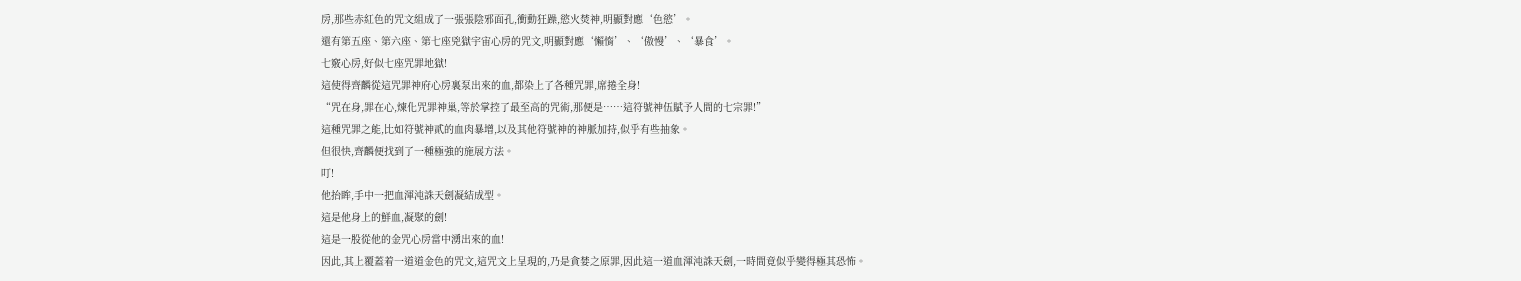房,那些赤紅色的咒文組成了一張張陰邪面孔,衝動狂躁,慾火焚神,明顯對應‘色慾’。
還有第五座、第六座、第七座兇獄宇宙心房的咒文,明顯對應‘懶惰’、‘傲慢’、‘暴食’。
七竅心房,好似七座咒罪地獄!
這使得齊麟從這咒罪神府心房裏泵出來的血,都染上了各種咒罪,席捲全身!
“咒在身,罪在心,煉化咒罪神巢,等於掌控了最至高的咒術,那便是……這符號神伍賦予人間的七宗罪!”
這種咒罪之能,比如符號神貳的血肉暴增,以及其他符號神的神脈加持,似乎有些抽象。
但很快,齊麟便找到了一種極強的施展方法。
叮!
他抬眸,手中一把血渾沌誅天劍凝結成型。
這是他身上的鮮血,凝聚的劍!
這是一股從他的金咒心房當中湧出來的血!
因此,其上覆蓋着一道道金色的咒文,這咒文上呈現的,乃是貪婪之原罪,因此這一道血渾沌誅天劍,一時間竟似乎變得極其恐怖。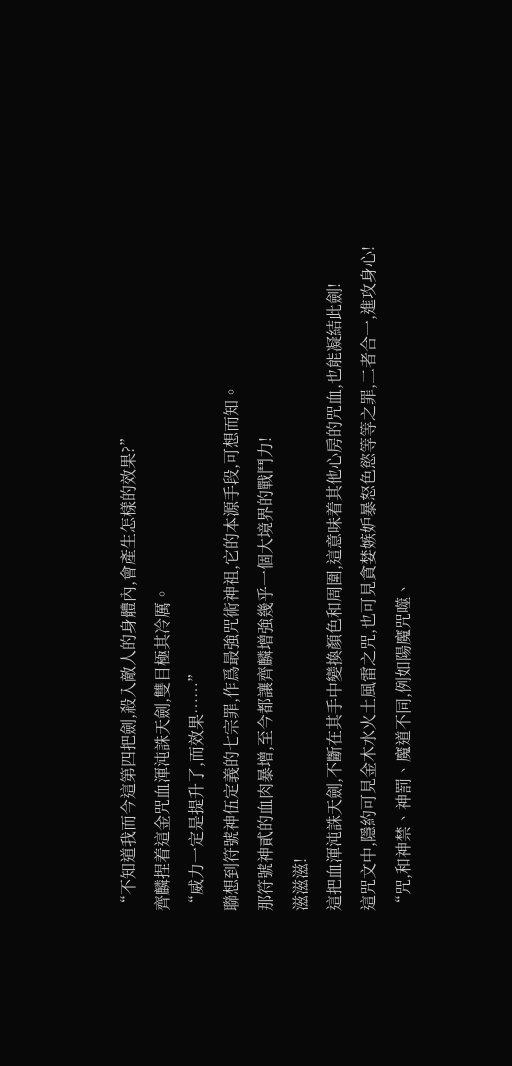“不知道我而今這第四把劍,殺入敵人的身體內,會產生怎樣的效果?”
齊麟捏着這金咒血渾沌誅天劍,雙目極其冷厲。
“威力一定是提升了,而效果……”
聯想到符號神伍定義的七宗罪,作爲最強咒術神祖,它的本源手段,可想而知。
那符號神貳的血肉暴增,至今都讓齊麟增強幾乎一個大境界的戰鬥力!
滋滋滋!
這把血渾沌誅天劍,不斷在其手中變換顏色和周圍,這意味着其他心房的咒血,也能凝結此劍!
這咒文中,隱約可見金木水火土風雷之咒,也可見貪婪嫉妒暴怒色慾等等之罪,二者合一,進攻身心!
“咒,和神禁、神罰、魔道不同,例如陽魔咒噬、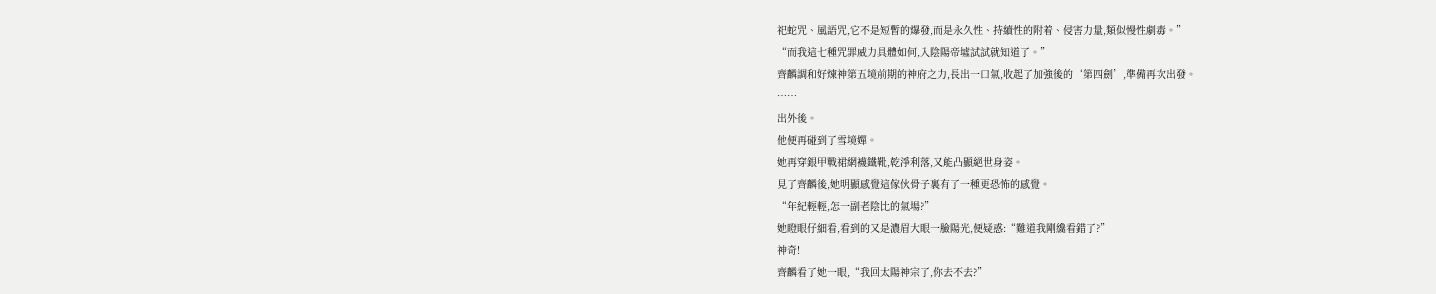祀蛇咒、風語咒,它不是短暫的爆發,而是永久性、持續性的附着、侵害力量,類似慢性劇毒。”
“而我這七種咒罪威力具體如何,入陰陽帝墟試試就知道了。”
齊麟調和好煉神第五境前期的神府之力,長出一口氣,收起了加強後的‘第四劍’,準備再次出發。
……
出外後。
他便再碰到了雪境嬋。
她再穿銀甲戰裙網襪鐵靴,乾淨利落,又能凸顯絕世身姿。
見了齊麟後,她明顯感覺這傢伙骨子裏有了一種更恐怖的感覺。
“年紀輕輕,怎一副老陰比的氣場?”
她瞪眼仔細看,看到的又是濃眉大眼一臉陽光,便疑惑:“難道我剛纔看錯了?”
神奇!
齊麟看了她一眼,“我回太陽神宗了,你去不去?”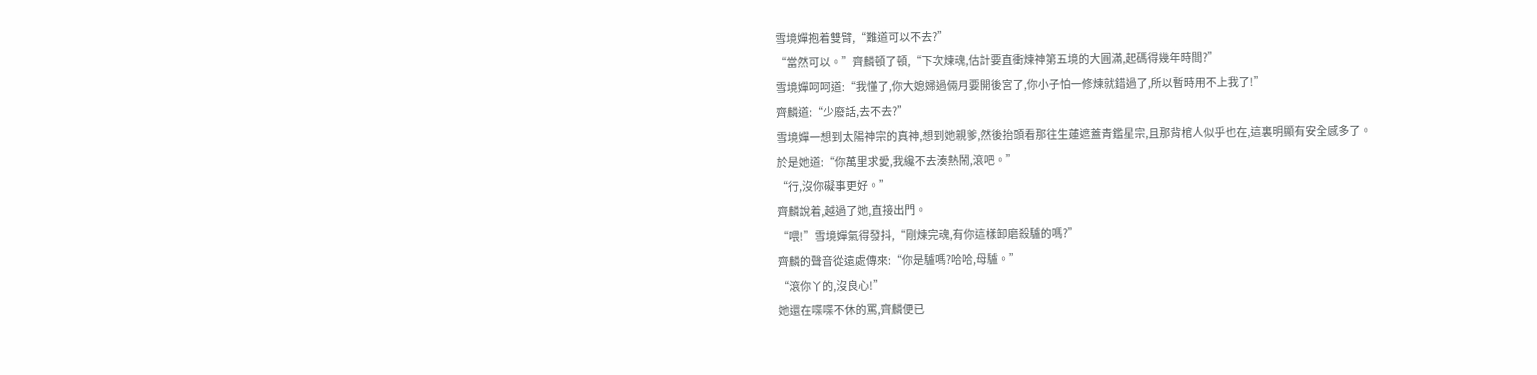雪境嬋抱着雙臂,“難道可以不去?”
“當然可以。”齊麟頓了頓,“下次煉魂,估計要直衝煉神第五境的大圓滿,起碼得幾年時間?”
雪境嬋呵呵道:“我懂了,你大媳婦過倆月要開後宮了,你小子怕一修煉就錯過了,所以暫時用不上我了!”
齊麟道:“少廢話,去不去?”
雪境嬋一想到太陽神宗的真神,想到她親爹,然後抬頭看那往生蓮遮蓋青鑑星宗,且那背棺人似乎也在,這裏明顯有安全感多了。
於是她道:“你萬里求愛,我纔不去湊熱鬧,滾吧。”
“行,沒你礙事更好。”
齊麟說着,越過了她,直接出門。
“喂!”雪境嬋氣得發抖,“剛煉完魂,有你這樣卸磨殺驢的嗎?”
齊麟的聲音從遠處傳來:“你是驢嗎?哈哈,母驢。”
“滾你丫的,沒良心!”
她還在喋喋不休的罵,齊麟便已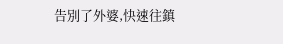告別了外婆,快速往鎮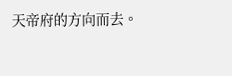天帝府的方向而去。